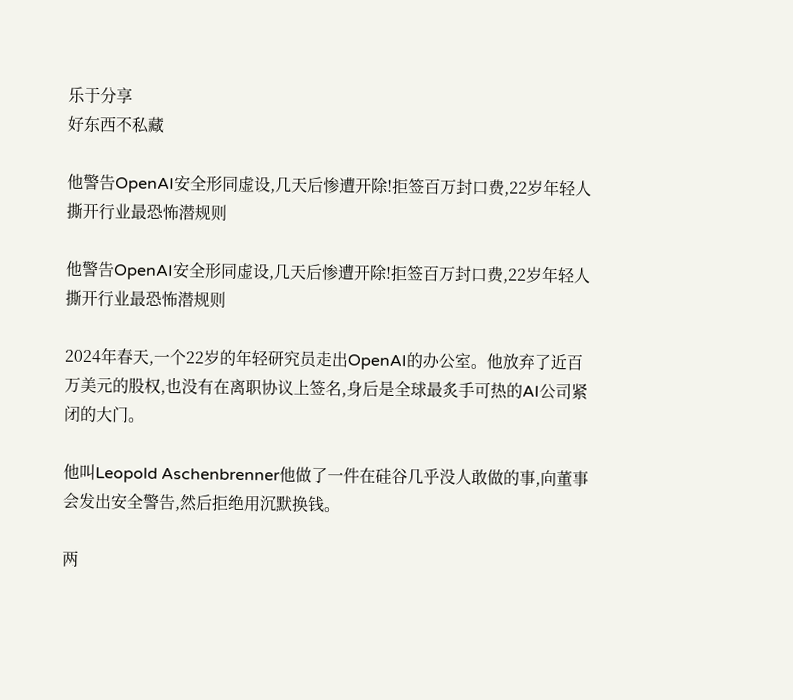乐于分享
好东西不私藏

他警告OpenAI安全形同虚设,几天后惨遭开除!拒签百万封口费,22岁年轻人撕开行业最恐怖潜规则

他警告OpenAI安全形同虚设,几天后惨遭开除!拒签百万封口费,22岁年轻人撕开行业最恐怖潜规则

2024年春天,一个22岁的年轻研究员走出OpenAI的办公室。他放弃了近百万美元的股权,也没有在离职协议上签名,身后是全球最炙手可热的AI公司紧闭的大门。

他叫Leopold Aschenbrenner他做了一件在硅谷几乎没人敢做的事,向董事会发出安全警告,然后拒绝用沉默换钱。

两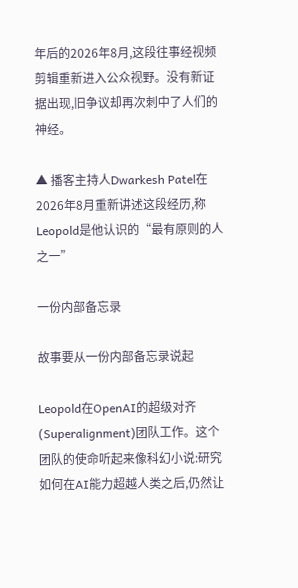年后的2026年8月,这段往事经视频剪辑重新进入公众视野。没有新证据出现,旧争议却再次刺中了人们的神经。

▲ 播客主持人Dwarkesh Patel在2026年8月重新讲述这段经历,称Leopold是他认识的“最有原则的人之一”

一份内部备忘录

故事要从一份内部备忘录说起

Leopold在OpenAI的超级对齐(Superalignment)团队工作。这个团队的使命听起来像科幻小说:研究如何在AI能力超越人类之后,仍然让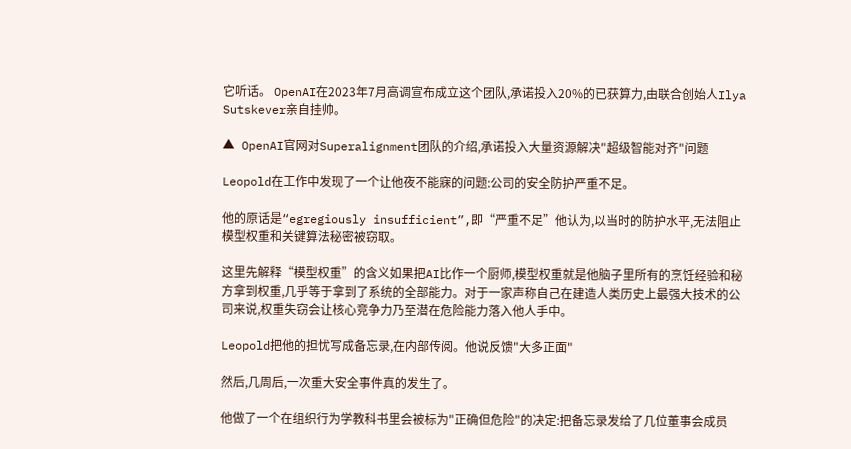它听话。 OpenAI在2023年7月高调宣布成立这个团队,承诺投入20%的已获算力,由联合创始人Ilya Sutskever亲自挂帅。

▲ OpenAI官网对Superalignment团队的介绍,承诺投入大量资源解决"超级智能对齐"问题

Leopold在工作中发现了一个让他夜不能寐的问题:公司的安全防护严重不足。

他的原话是“egregiously insufficient”,即“严重不足”他认为,以当时的防护水平,无法阻止模型权重和关键算法秘密被窃取。

这里先解释“模型权重”的含义如果把AI比作一个厨师,模型权重就是他脑子里所有的烹饪经验和秘方拿到权重,几乎等于拿到了系统的全部能力。对于一家声称自己在建造人类历史上最强大技术的公司来说,权重失窃会让核心竞争力乃至潜在危险能力落入他人手中。

Leopold把他的担忧写成备忘录,在内部传阅。他说反馈"大多正面"

然后,几周后,一次重大安全事件真的发生了。

他做了一个在组织行为学教科书里会被标为"正确但危险"的决定:把备忘录发给了几位董事会成员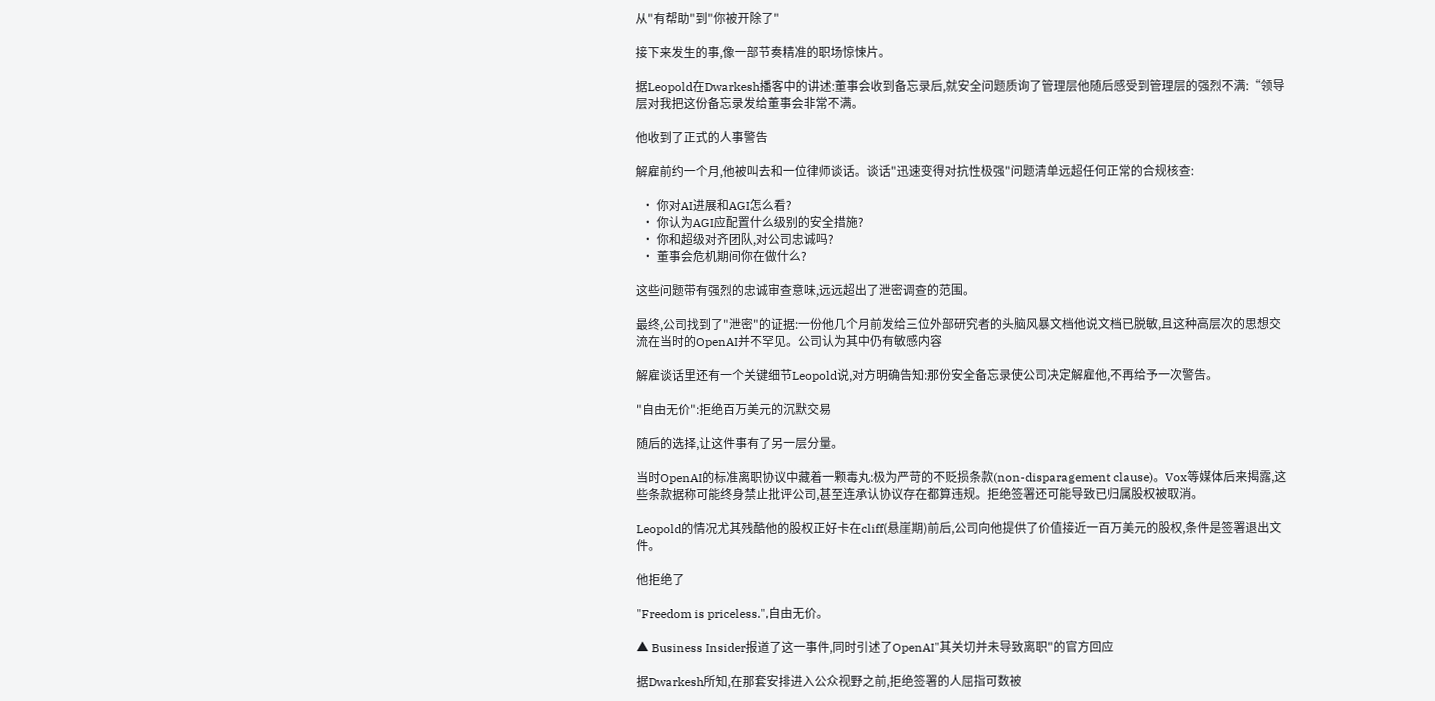从"有帮助"到"你被开除了"

接下来发生的事,像一部节奏精准的职场惊悚片。

据Leopold在Dwarkesh播客中的讲述:董事会收到备忘录后,就安全问题质询了管理层他随后感受到管理层的强烈不满:“领导层对我把这份备忘录发给董事会非常不满。

他收到了正式的人事警告

解雇前约一个月,他被叫去和一位律师谈话。谈话"迅速变得对抗性极强"问题清单远超任何正常的合规核查:

  • 你对AI进展和AGI怎么看?
  • 你认为AGI应配置什么级别的安全措施?
  • 你和超级对齐团队,对公司忠诚吗?
  • 董事会危机期间你在做什么?

这些问题带有强烈的忠诚审查意味,远远超出了泄密调查的范围。

最终,公司找到了"泄密"的证据:一份他几个月前发给三位外部研究者的头脑风暴文档他说文档已脱敏,且这种高层次的思想交流在当时的OpenAI并不罕见。公司认为其中仍有敏感内容

解雇谈话里还有一个关键细节Leopold说,对方明确告知:那份安全备忘录使公司决定解雇他,不再给予一次警告。

"自由无价":拒绝百万美元的沉默交易

随后的选择,让这件事有了另一层分量。

当时OpenAI的标准离职协议中藏着一颗毒丸:极为严苛的不贬损条款(non-disparagement clause)。Vox等媒体后来揭露,这些条款据称可能终身禁止批评公司,甚至连承认协议存在都算违规。拒绝签署还可能导致已归属股权被取消。

Leopold的情况尤其残酷他的股权正好卡在cliff(悬崖期)前后,公司向他提供了价值接近一百万美元的股权,条件是签署退出文件。

他拒绝了

"Freedom is priceless.",自由无价。

▲ Business Insider报道了这一事件,同时引述了OpenAI"其关切并未导致离职"的官方回应

据Dwarkesh所知,在那套安排进入公众视野之前,拒绝签署的人屈指可数被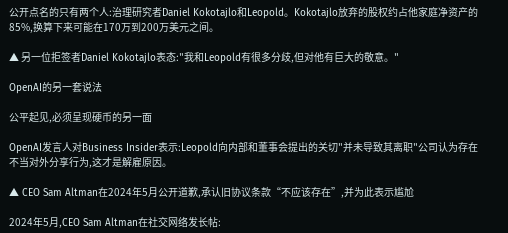公开点名的只有两个人:治理研究者Daniel Kokotajlo和Leopold。Kokotajlo放弃的股权约占他家庭净资产的85%,换算下来可能在170万到200万美元之间。

▲ 另一位拒签者Daniel Kokotajlo表态:"我和Leopold有很多分歧,但对他有巨大的敬意。"

OpenAI的另一套说法

公平起见,必须呈现硬币的另一面

OpenAI发言人对Business Insider表示:Leopold向内部和董事会提出的关切"并未导致其离职"公司认为存在不当对外分享行为,这才是解雇原因。

▲ CEO Sam Altman在2024年5月公开道歉,承认旧协议条款“不应该存在”,并为此表示尴尬

2024年5月,CEO Sam Altman在社交网络发长帖: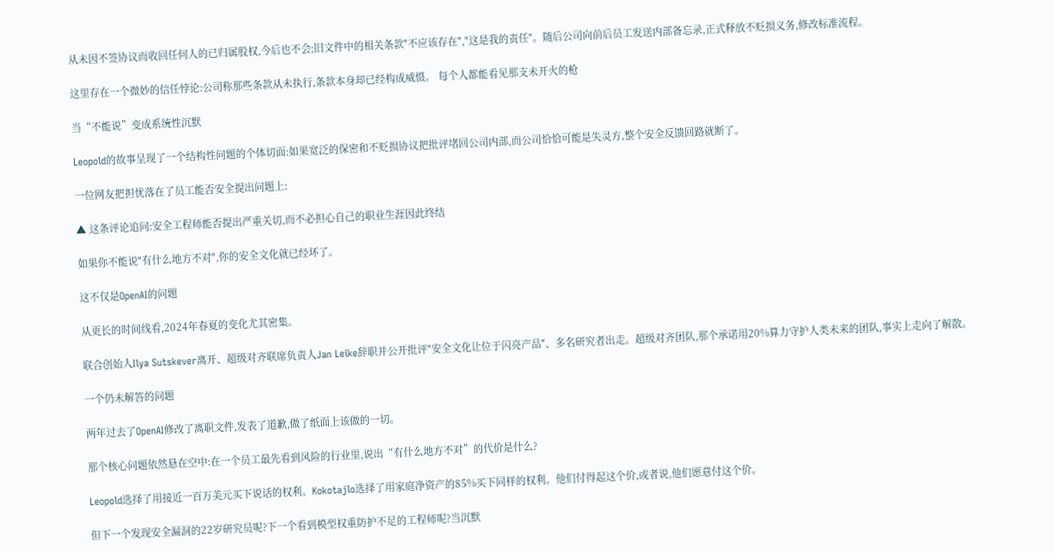从未因不签协议而收回任何人的已归属股权,今后也不会;旧文件中的相关条款"不应该存在","这是我的责任"。随后公司向前后员工发送内部备忘录,正式释放不贬损义务,修改标准流程。

这里存在一个微妙的信任悖论:公司称那些条款从未执行,条款本身却已经构成威慑。 每个人都能看见那支未开火的枪

当“不能说”变成系统性沉默

Leopold的故事呈现了一个结构性问题的个体切面:如果宽泛的保密和不贬损协议把批评堵回公司内部,而公司恰恰可能是失灵方,整个安全反馈回路就断了。

一位网友把担忧落在了员工能否安全提出问题上:

▲ 这条评论追问:安全工程师能否提出严重关切,而不必担心自己的职业生涯因此终结

如果你不能说"有什么地方不对",你的安全文化就已经坏了。

这不仅是OpenAI的问题

从更长的时间线看,2024年春夏的变化尤其密集。

联合创始人Ilya Sutskever离开、超级对齐联席负责人Jan Leike辞职并公开批评"安全文化让位于闪亮产品"、多名研究者出走。超级对齐团队,那个承诺用20%算力守护人类未来的团队,事实上走向了解散。

一个仍未解答的问题

两年过去了OpenAI修改了离职文件,发表了道歉,做了纸面上该做的一切。

那个核心问题依然悬在空中:在一个员工最先看到风险的行业里,说出“有什么地方不对”的代价是什么?

Leopold选择了用接近一百万美元买下说话的权利。Kokotajlo选择了用家庭净资产的85%买下同样的权利。他们付得起这个价,或者说,他们愿意付这个价。

但下一个发现安全漏洞的22岁研究员呢?下一个看到模型权重防护不足的工程师呢?当沉默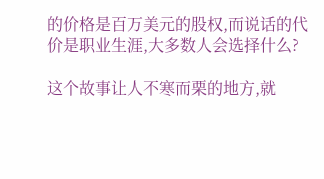的价格是百万美元的股权,而说话的代价是职业生涯,大多数人会选择什么?

这个故事让人不寒而栗的地方,就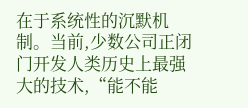在于系统性的沉默机制。当前,少数公司正闭门开发人类历史上最强大的技术,“能不能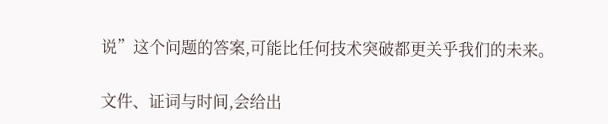说”这个问题的答案,可能比任何技术突破都更关乎我们的未来。

文件、证词与时间,会给出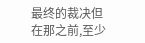最终的裁决但在那之前,至少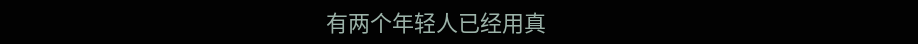有两个年轻人已经用真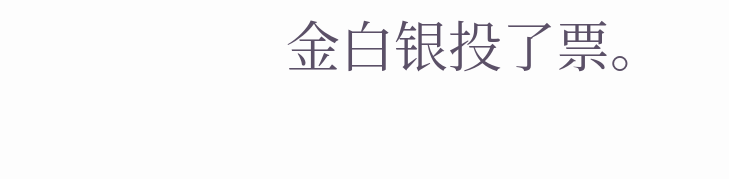金白银投了票。